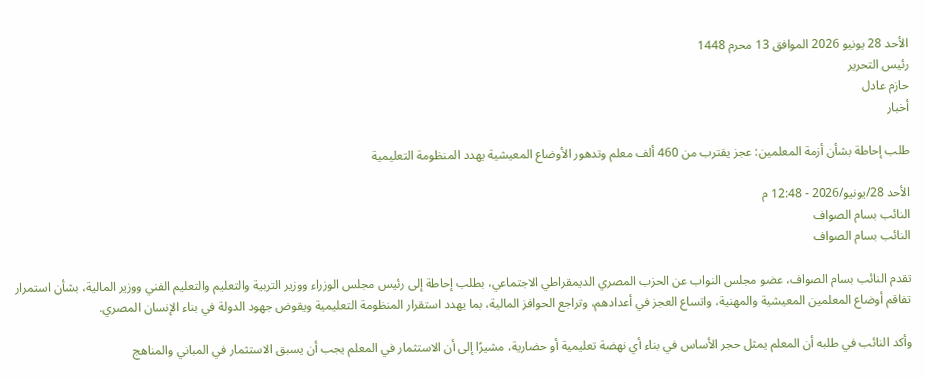الأحد 28 يونيو 2026 الموافق 13 محرم 1448
رئيس التحرير
حازم عادل
أخبار

طلب إحاطة بشأن أزمة المعلمين: عجز يقترب من 460 ألف معلم وتدهور الأوضاع المعيشية يهدد المنظومة التعليمية

الأحد 28/يونيو/2026 - 12:48 م
النائب بسام الصواف
النائب بسام الصواف

تقدم النائب بسام الصواف، عضو مجلس النواب عن الحزب المصري الديمقراطي الاجتماعي، بطلب إحاطة إلى رئيس مجلس الوزراء ووزير التربية والتعليم والتعليم الفني ووزير المالية، بشأن استمرار تفاقم أوضاع المعلمين المعيشية والمهنية، واتساع العجز في أعدادهم، وتراجع الحوافز المالية، بما يهدد استقرار المنظومة التعليمية ويقوض جهود الدولة في بناء الإنسان المصري.

وأكد النائب في طلبه أن المعلم يمثل حجر الأساس في بناء أي نهضة تعليمية أو حضارية، مشيرًا إلى أن الاستثمار في المعلم يجب أن يسبق الاستثمار في المباني والمناهج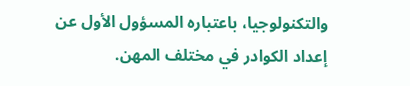والتكنولوجيا، باعتباره المسؤول الأول عن إعداد الكوادر في مختلف المهن.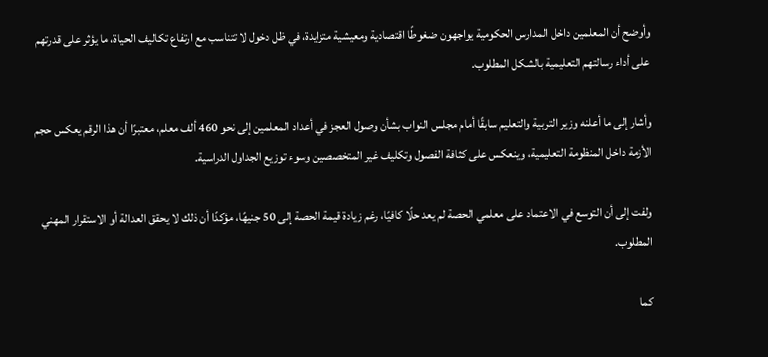وأوضح أن المعلمين داخل المدارس الحكومية يواجهون ضغوطًا اقتصادية ومعيشية متزايدة، في ظل دخول لا تتناسب مع ارتفاع تكاليف الحياة، ما يؤثر على قدرتهم على أداء رسالتهم التعليمية بالشكل المطلوب.

وأشار إلى ما أعلنه وزير التربية والتعليم سابقًا أمام مجلس النواب بشأن وصول العجز في أعداد المعلمين إلى نحو 460 ألف معلم، معتبرًا أن هذا الرقم يعكس حجم الأزمة داخل المنظومة التعليمية، وينعكس على كثافة الفصول وتكليف غير المتخصصين وسوء توزيع الجداول الدراسية.

ولفت إلى أن التوسع في الاعتماد على معلمي الحصة لم يعد حلًا كافيًا، رغم زيادة قيمة الحصة إلى 50 جنيهًا، مؤكدًا أن ذلك لا يحقق العدالة أو الاستقرار المهني المطلوب.

كما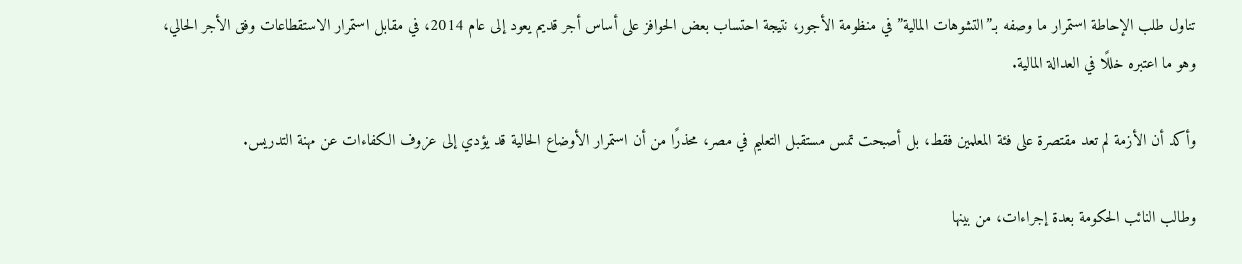تناول طلب الإحاطة استمرار ما وصفه بـ”التشوهات المالية” في منظومة الأجور، نتيجة احتساب بعض الحوافز على أساس أجر قديم يعود إلى عام 2014، في مقابل استمرار الاستقطاعات وفق الأجر الحالي، وهو ما اعتبره خللًا في العدالة المالية.

وأكد أن الأزمة لم تعد مقتصرة على فئة المعلمين فقط، بل أصبحت تمس مستقبل التعليم في مصر، محذرًا من أن استمرار الأوضاع الحالية قد يؤدي إلى عزوف الكفاءات عن مهنة التدريس.

وطالب النائب الحكومة بعدة إجراءات، من بينها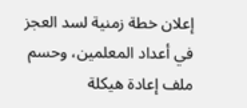إعلان خطة زمنية لسد العجز في أعداد المعلمين، وحسم ملف إعادة هيكلة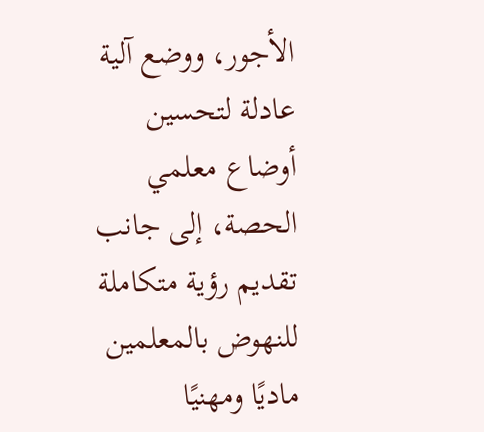الأجور، ووضع آلية عادلة لتحسين أوضاع معلمي الحصة، إلى جانب تقديم رؤية متكاملة للنهوض بالمعلمين ماديًا ومهنيًا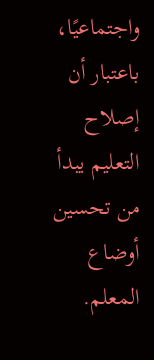واجتماعيًا، باعتبار أن إصلاح التعليم يبدأ من تحسين أوضاع المعلم.